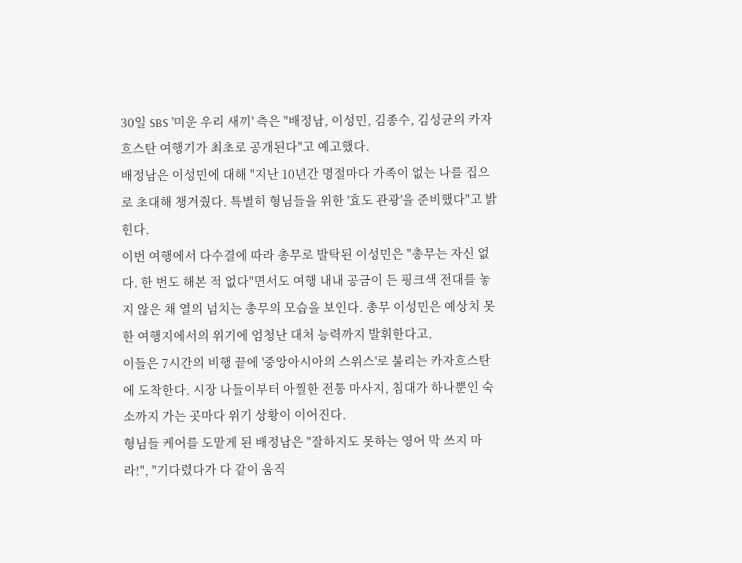30일 SBS '미운 우리 새끼' 측은 "배정남, 이성민, 김종수, 김성균의 카자흐스탄 여행기가 최초로 공개된다"고 예고했다.
배정남은 이성민에 대해 "지난 10년간 명절마다 가족이 없는 나를 집으로 초대해 챙겨줬다. 특별히 형님들을 위한 '효도 관광'을 준비했다"고 밝힌다.
이번 여행에서 다수결에 따라 총무로 발탁된 이성민은 "총무는 자신 없다. 한 번도 해본 적 없다"면서도 여행 내내 공금이 든 핑크색 전대를 놓지 않은 채 열의 넘치는 총무의 모습을 보인다. 총무 이성민은 예상치 못한 여행지에서의 위기에 엄청난 대처 능력까지 발휘한다고.
이들은 7시간의 비행 끝에 '중앙아시아의 스위스'로 불리는 카자흐스탄에 도착한다. 시장 나들이부터 아찔한 전통 마사지, 침대가 하나뿐인 숙소까지 가는 곳마다 위기 상황이 이어진다.
형님들 케어를 도맡게 된 배정남은 "잘하지도 못하는 영어 막 쓰지 마라!", "기다렸다가 다 같이 움직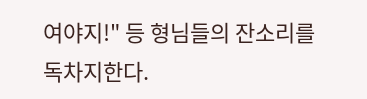여야지!" 등 형님들의 잔소리를 독차지한다.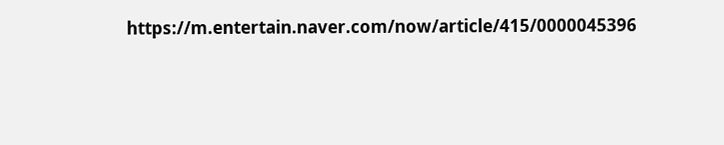https://m.entertain.naver.com/now/article/415/0000045396